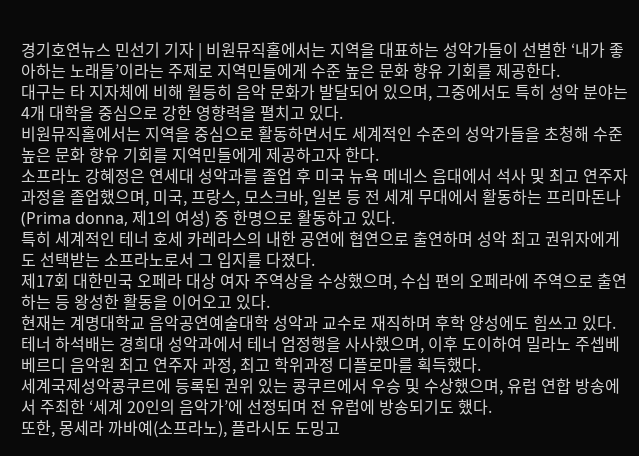경기호연뉴스 민선기 기자 | 비원뮤직홀에서는 지역을 대표하는 성악가들이 선별한 ‘내가 좋아하는 노래들’이라는 주제로 지역민들에게 수준 높은 문화 향유 기회를 제공한다.
대구는 타 지자체에 비해 월등히 음악 문화가 발달되어 있으며, 그중에서도 특히 성악 분야는 4개 대학을 중심으로 강한 영향력을 펼치고 있다.
비원뮤직홀에서는 지역을 중심으로 활동하면서도 세계적인 수준의 성악가들을 초청해 수준 높은 문화 향유 기회를 지역민들에게 제공하고자 한다.
소프라노 강혜정은 연세대 성악과를 졸업 후 미국 뉴욕 메네스 음대에서 석사 및 최고 연주자 과정을 졸업했으며, 미국, 프랑스, 모스크바, 일본 등 전 세계 무대에서 활동하는 프리마돈나(Prima donna, 제1의 여성) 중 한명으로 활동하고 있다.
특히 세계적인 테너 호세 카레라스의 내한 공연에 협연으로 출연하며 성악 최고 권위자에게도 선택받는 소프라노로서 그 입지를 다졌다.
제17회 대한민국 오페라 대상 여자 주역상을 수상했으며, 수십 편의 오페라에 주역으로 출연하는 등 왕성한 활동을 이어오고 있다.
현재는 계명대학교 음악공연예술대학 성악과 교수로 재직하며 후학 양성에도 힘쓰고 있다.
테너 하석배는 경희대 성악과에서 테너 엄정행을 사사했으며, 이후 도이하여 밀라노 주셉베 베르디 음악원 최고 연주자 과정, 최고 학위과정 디플로마를 획득했다.
세계국제성악콩쿠르에 등록된 권위 있는 콩쿠르에서 우승 및 수상했으며, 유럽 연합 방송에서 주최한 ‘세계 20인의 음악가’에 선정되며 전 유럽에 방송되기도 했다.
또한, 몽세라 까바예(소프라노), 플라시도 도밍고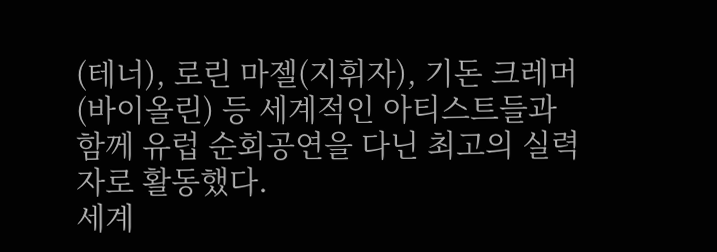(테너), 로린 마젤(지휘자), 기돈 크레머(바이올린) 등 세계적인 아티스트들과 함께 유럽 순회공연을 다닌 최고의 실력자로 활동했다.
세계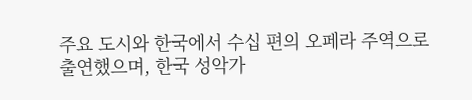주요 도시와 한국에서 수십 편의 오페라 주역으로 출연했으며, 한국 성악가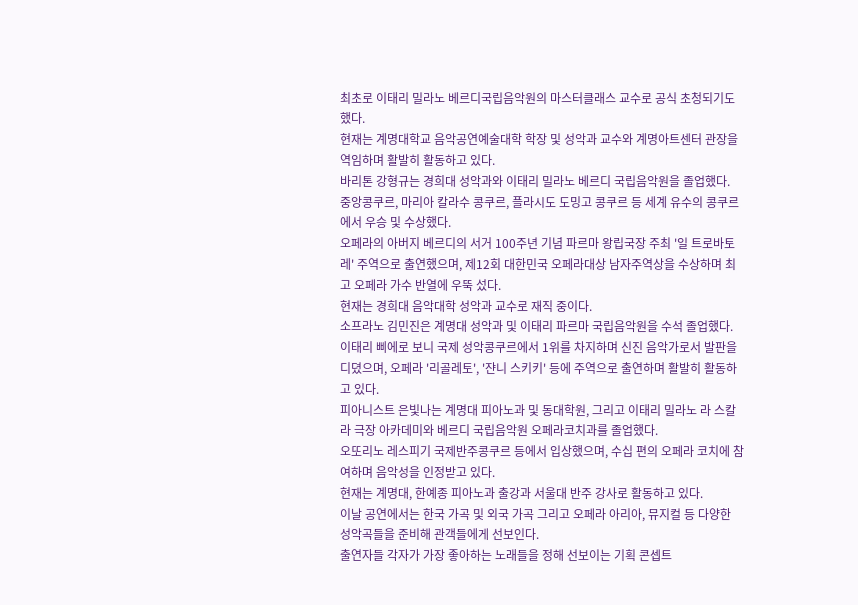최초로 이태리 밀라노 베르디국립음악원의 마스터클래스 교수로 공식 초청되기도 했다.
현재는 계명대학교 음악공연예술대학 학장 및 성악과 교수와 계명아트센터 관장을 역임하며 활발히 활동하고 있다.
바리톤 강형규는 경희대 성악과와 이태리 밀라노 베르디 국립음악원을 졸업했다.
중앙콩쿠르, 마리아 칼라수 콩쿠르, 플라시도 도밍고 콩쿠르 등 세계 유수의 콩쿠르에서 우승 및 수상했다.
오페라의 아버지 베르디의 서거 100주년 기념 파르마 왕립국장 주최 '일 트로바토레' 주역으로 출연했으며, 제12회 대한민국 오페라대상 남자주역상을 수상하며 최고 오페라 가수 반열에 우뚝 섰다.
현재는 경희대 음악대학 성악과 교수로 재직 중이다.
소프라노 김민진은 계명대 성악과 및 이태리 파르마 국립음악원을 수석 졸업했다.
이태리 삐에로 보니 국제 성악콩쿠르에서 1위를 차지하며 신진 음악가로서 발판을 디뎠으며, 오페라 '리골레토', '쟌니 스키키' 등에 주역으로 출연하며 활발히 활동하고 있다.
피아니스트 은빛나는 계명대 피아노과 및 동대학원, 그리고 이태리 밀라노 라 스칼라 극장 아카데미와 베르디 국립음악원 오페라코치과를 졸업했다.
오또리노 레스피기 국제반주콩쿠르 등에서 입상했으며, 수십 편의 오페라 코치에 참여하며 음악성을 인정받고 있다.
현재는 계명대, 한예종 피아노과 출강과 서울대 반주 강사로 활동하고 있다.
이날 공연에서는 한국 가곡 및 외국 가곡 그리고 오페라 아리아, 뮤지컬 등 다양한 성악곡들을 준비해 관객들에게 선보인다.
출연자들 각자가 가장 좋아하는 노래들을 정해 선보이는 기획 콘셉트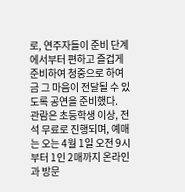로, 연주자들이 준비 단계에서부터 편하고 즐겁게 준비하여 청중으로 하여금 그 마음이 전달될 수 있도록 공연을 준비했다.
관람은 초등학생 이상, 전석 무료로 진행되며, 예매는 오는 4월 1일 오전 9시부터 1인 2매까지 온라인과 방문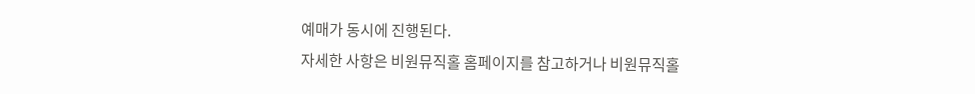예매가 동시에 진행된다.
자세한 사항은 비원뮤직홀 홈페이지를 참고하거나 비원뮤직홀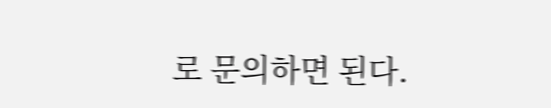로 문의하면 된다.